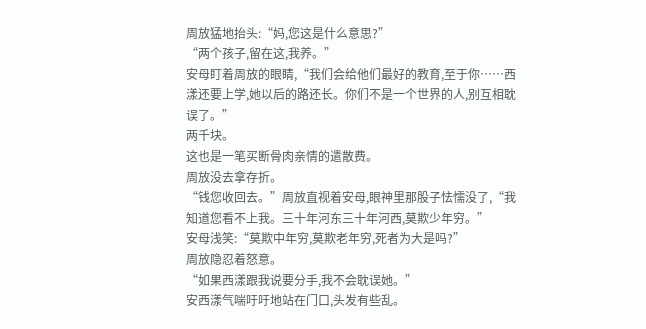周放猛地抬头:“妈,您这是什么意思?”
“两个孩子,留在这,我养。”
安母盯着周放的眼睛,“我们会给他们最好的教育,至于你……西漾还要上学,她以后的路还长。你们不是一个世界的人,别互相耽误了。”
两千块。
这也是一笔买断骨肉亲情的遣散费。
周放没去拿存折。
“钱您收回去。”周放直视着安母,眼神里那股子怯懦没了,“我知道您看不上我。三十年河东三十年河西,莫欺少年穷。”
安母浅笑:“莫欺中年穷,莫欺老年穷,死者为大是吗?”
周放隐忍着怒意。
“如果西漾跟我说要分手,我不会耽误她。”
安西漾气喘吁吁地站在门口,头发有些乱。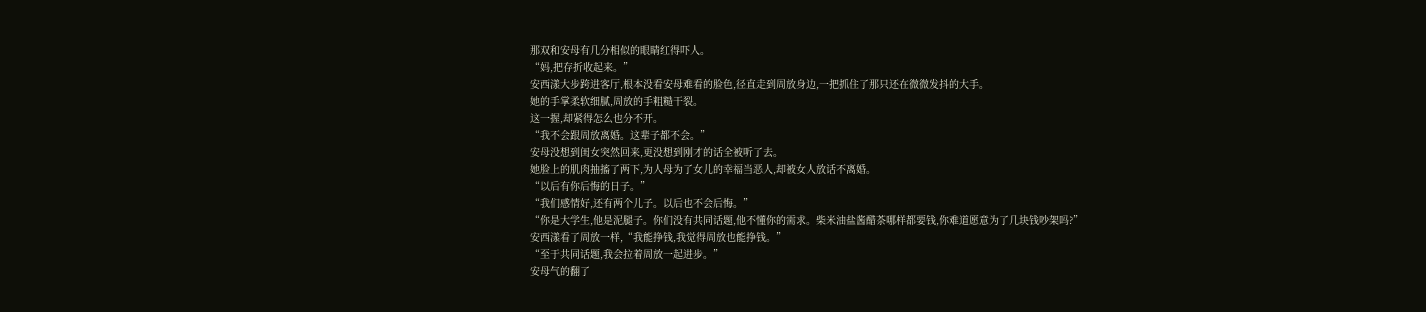那双和安母有几分相似的眼睛红得吓人。
“妈,把存折收起来。”
安西漾大步跨进客厅,根本没看安母难看的脸色,径直走到周放身边,一把抓住了那只还在微微发抖的大手。
她的手掌柔软细腻,周放的手粗糙干裂。
这一握,却紧得怎么也分不开。
“我不会跟周放离婚。这辈子都不会。”
安母没想到闺女突然回来,更没想到刚才的话全被听了去。
她脸上的肌肉抽搐了两下,为人母为了女儿的幸福当恶人,却被女人放话不离婚。
“以后有你后悔的日子。”
“我们感情好,还有两个儿子。以后也不会后悔。”
“你是大学生,他是泥腿子。你们没有共同话题,他不懂你的需求。柴米油盐酱醋茶哪样都要钱,你难道愿意为了几块钱吵架吗?”
安西漾看了周放一样,“我能挣钱,我觉得周放也能挣钱。”
“至于共同话题,我会拉着周放一起进步。”
安母气的翻了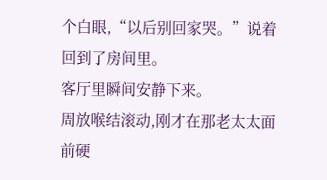个白眼,“以后别回家哭。”说着回到了房间里。
客厅里瞬间安静下来。
周放喉结滚动,刚才在那老太太面前硬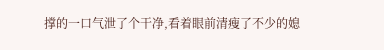撑的一口气泄了个干净,看着眼前清瘦了不少的媳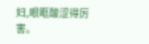妇,眼眶酸涩得厉害。